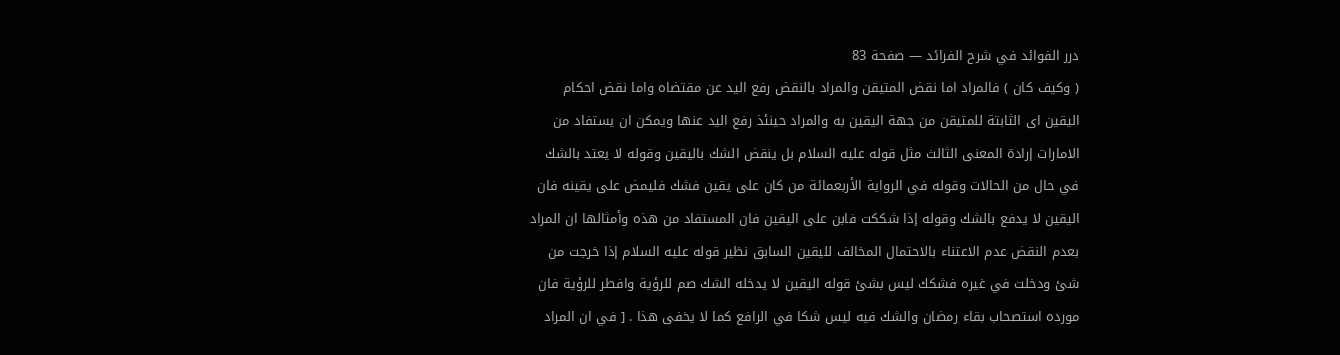درر الفوائد في شرح الفرائد — صفحة 83
( وكيف كان ) فالمراد اما نقض المتيقن والمراد بالنقض رفع اليد عن مقتضاه واما نقض احكام اليقين اى الثابتة للمتيقن من جهة اليقين به والمراد حينئذ رفع اليد عنها ويمكن ان يستفاد من الامارات إرادة المعنى الثالث مثل قوله عليه السلام بل ينقض الشك باليقين وقوله لا يعتد بالشك في حال من الحالات وقوله في الرواية الأربعمائة من كان على يقين فشك فليمض على يقينه فان اليقين لا يدفع بالشك وقوله إذا شككت فابن على اليقين فان المستفاد من هذه وأمثالها ان المراد بعدم النقض عدم الاعتناء بالاحتمال المخالف لليقين السابق نظير قوله عليه السلام إذا خرجت من شئ ودخلت في غيره فشكك ليس بشئ قوله اليقين لا يدخله الشك صم للرؤية وافطر للرؤية فان مورده استصحاب بقاء رمضان والشك فيه ليس شكا في الرافع كما لا يخفى هذا . [ في ان المراد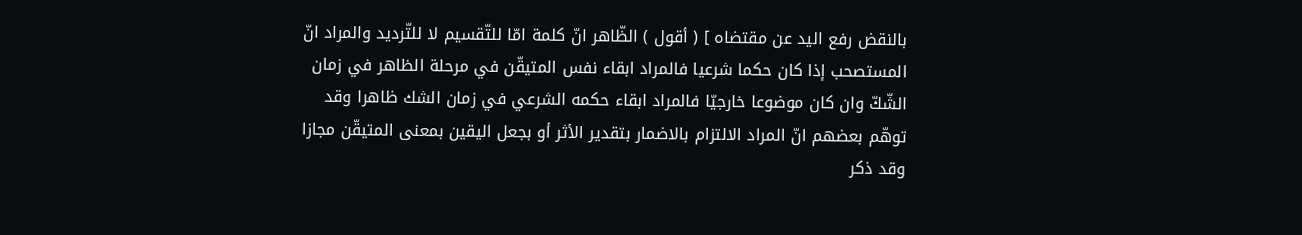بالنقض رفع اليد عن مقتضاه ] ( أقول ) الظّاهر انّ كلمة امّا للتّقسيم لا للتّرديد والمراد انّ المستصحب إذا كان حكما شرعيا فالمراد ابقاء نفس المتيقّن في مرحلة الظاهر في زمان الشّكّ وان كان موضوعا خارجيّا فالمراد ابقاء حكمه الشرعي في زمان الشك ظاهرا وقد توهّم بعضهم انّ المراد الالتزام بالاضمار بتقدير الأثر أو بجعل اليقين بمعنى المتيقّن مجازا وقد ذكر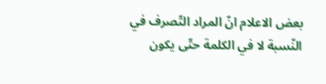بعض الاعلام انّ المراد التّصرف في النّسبة لا في الكلمة حتّى يكون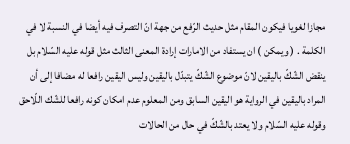مجازا لغويا فيكون المقام مثل حديث الرّفع من جهة انّ التصرف فيه أيضا في النسبة لا في الكلمة . ( ويمكن ) ان يستفاد من الامارات إرادة المعنى الثالث مثل قوله عليه السّلام بل ينقض الشّكّ باليقين لانّ موضوع الشّكّ يتبدّل باليقين وليس اليقين رافعا له مضافا إلى أن المراد باليقين في الرواية هو اليقين السابق ومن المعلوم عدم امكان كونه رافعا للشّك اللّاحق وقوله عليه السّلام ولا يعتد بالشّكّ في حال من الحالات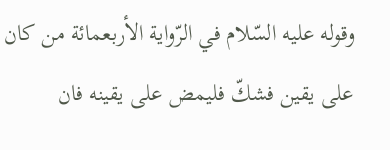وقوله عليه السّلام في الرّواية الأربعمائة من كان على يقين فشكّ فليمض على يقينه فان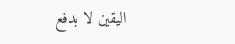اليقين لا بدفع